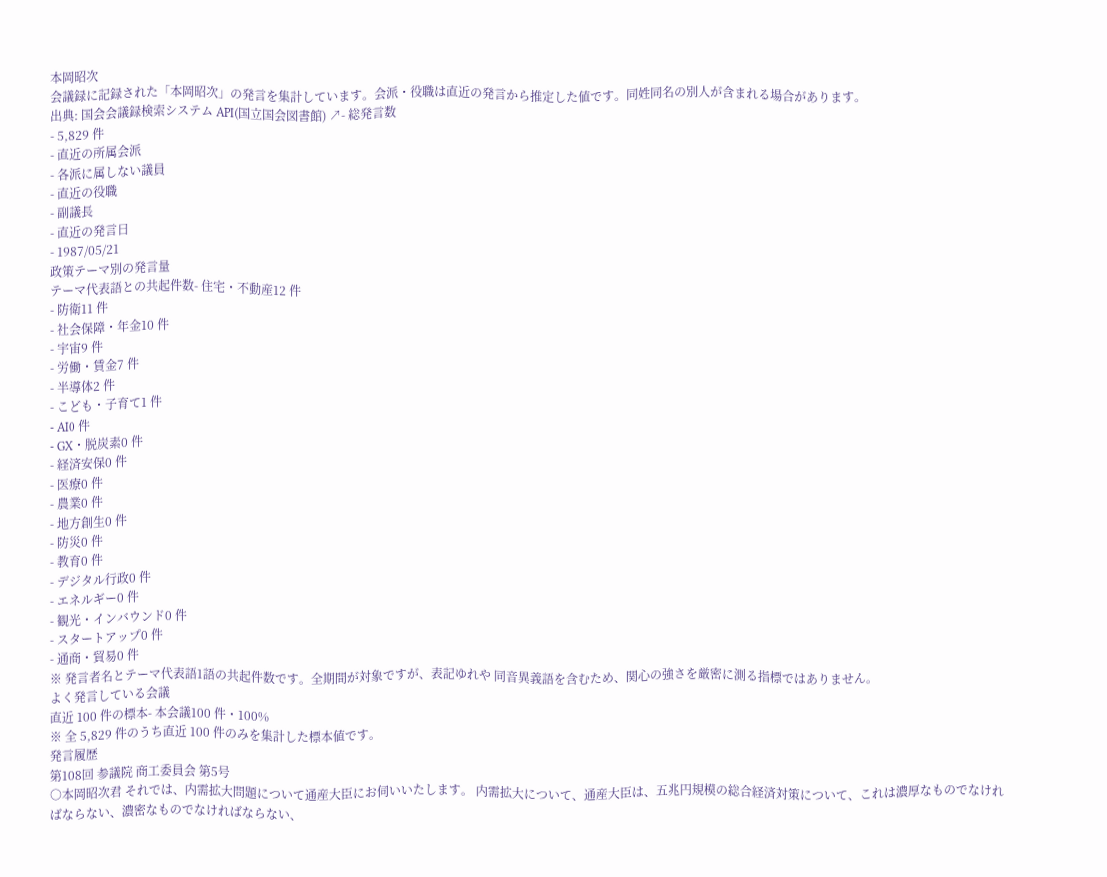本岡昭次
会議録に記録された「本岡昭次」の発言を集計しています。会派・役職は直近の発言から推定した値です。同姓同名の別人が含まれる場合があります。
出典: 国会会議録検索システム API(国立国会図書館) ↗- 総発言数
- 5,829 件
- 直近の所属会派
- 各派に属しない議員
- 直近の役職
- 副議長
- 直近の発言日
- 1987/05/21
政策テーマ別の発言量
テーマ代表語との共起件数- 住宅・不動産12 件
- 防衛11 件
- 社会保障・年金10 件
- 宇宙9 件
- 労働・賃金7 件
- 半導体2 件
- こども・子育て1 件
- AI0 件
- GX・脱炭素0 件
- 経済安保0 件
- 医療0 件
- 農業0 件
- 地方創生0 件
- 防災0 件
- 教育0 件
- デジタル行政0 件
- エネルギー0 件
- 観光・インバウンド0 件
- スタートアップ0 件
- 通商・貿易0 件
※ 発言者名とテーマ代表語1語の共起件数です。全期間が対象ですが、表記ゆれや 同音異義語を含むため、関心の強さを厳密に測る指標ではありません。
よく発言している会議
直近 100 件の標本- 本会議100 件・100%
※ 全 5,829 件のうち直近 100 件のみを集計した標本値です。
発言履歴
第108回 参議院 商工委員会 第5号
○本岡昭次君 それでは、内需拡大問題について通産大臣にお伺いいたします。 内需拡大について、通産大臣は、五兆円規模の総合経済対策について、これは濃厚なものでなければならない、濃密なものでなければならない、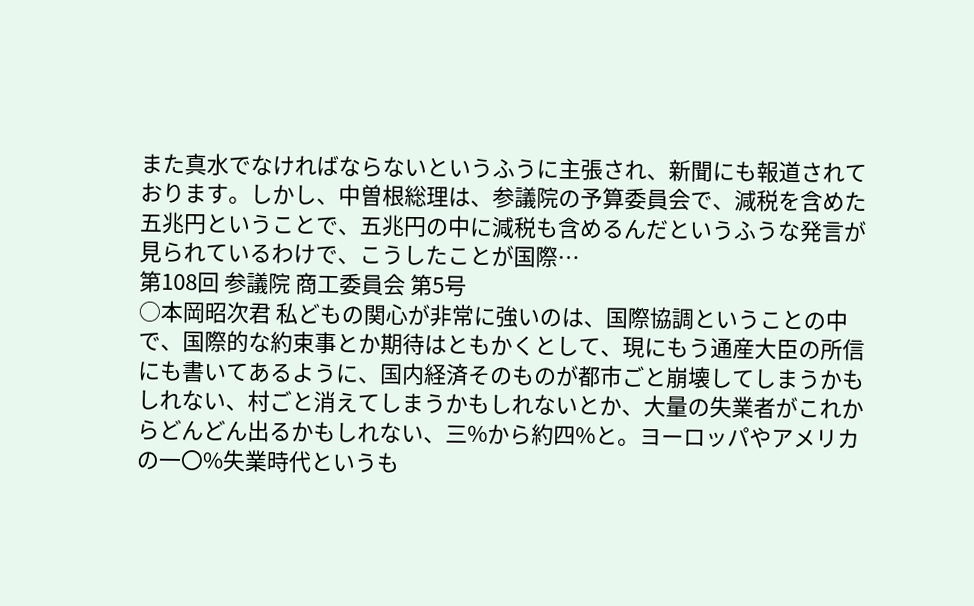また真水でなければならないというふうに主張され、新聞にも報道されております。しかし、中曽根総理は、参議院の予算委員会で、減税を含めた五兆円ということで、五兆円の中に減税も含めるんだというふうな発言が見られているわけで、こうしたことが国際…
第108回 参議院 商工委員会 第5号
○本岡昭次君 私どもの関心が非常に強いのは、国際協調ということの中で、国際的な約束事とか期待はともかくとして、現にもう通産大臣の所信にも書いてあるように、国内経済そのものが都市ごと崩壊してしまうかもしれない、村ごと消えてしまうかもしれないとか、大量の失業者がこれからどんどん出るかもしれない、三%から約四%と。ヨーロッパやアメリカの一〇%失業時代というも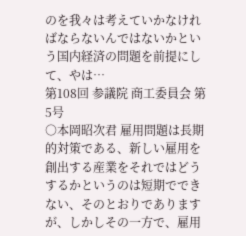のを我々は考えていかなければならないんではないかという国内経済の問題を前提にして、やは…
第108回 参議院 商工委員会 第5号
○本岡昭次君 雇用問題は長期的対策である、新しい雇用を創出する産業をそれではどうするかというのは短期でできない、そのとおりでありますが、しかしその一方で、雇用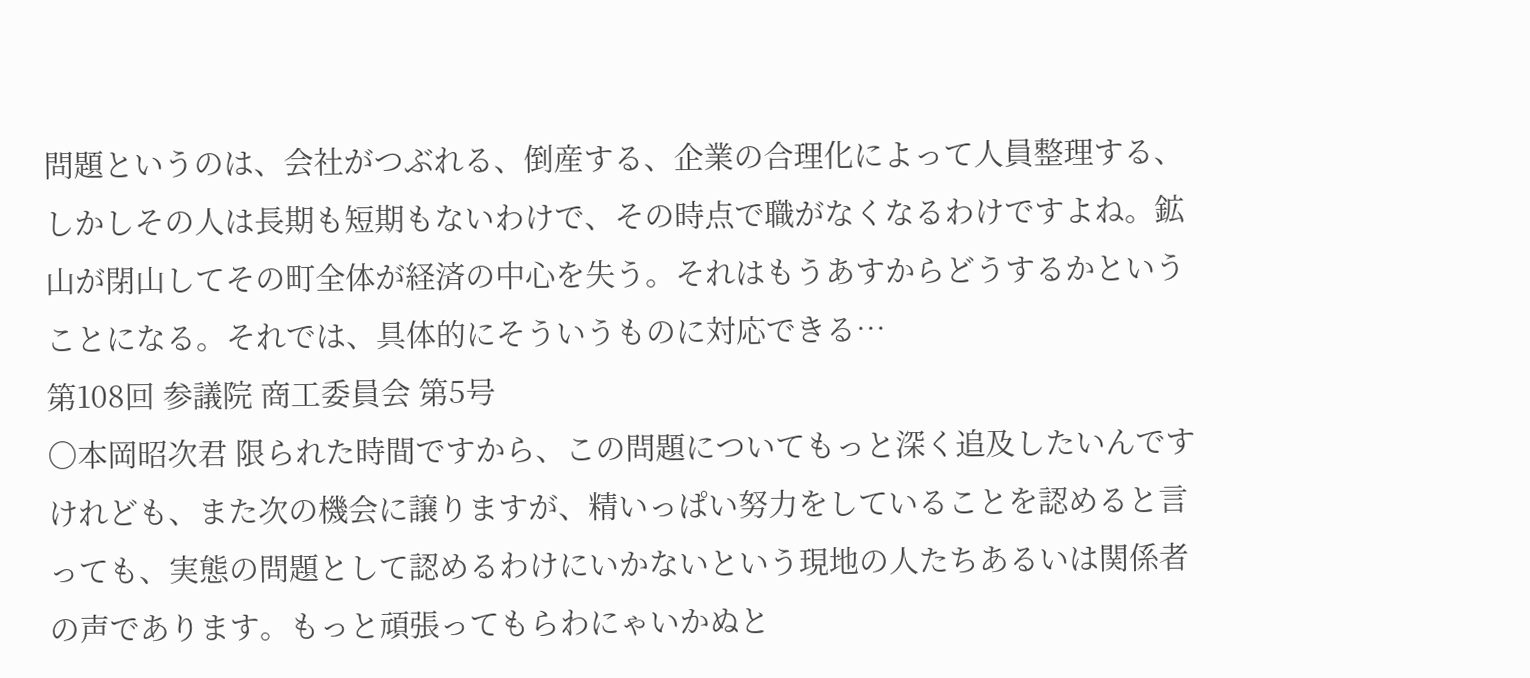問題というのは、会社がつぶれる、倒産する、企業の合理化によって人員整理する、しかしその人は長期も短期もないわけで、その時点で職がなくなるわけですよね。鉱山が閉山してその町全体が経済の中心を失う。それはもうあすからどうするかということになる。それでは、具体的にそういうものに対応できる…
第108回 参議院 商工委員会 第5号
○本岡昭次君 限られた時間ですから、この問題についてもっと深く追及したいんですけれども、また次の機会に譲りますが、精いっぱい努力をしていることを認めると言っても、実態の問題として認めるわけにいかないという現地の人たちあるいは関係者の声であります。もっと頑張ってもらわにゃいかぬと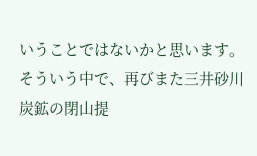いうことではないかと思います。 そういう中で、再びまた三井砂川炭鉱の閉山提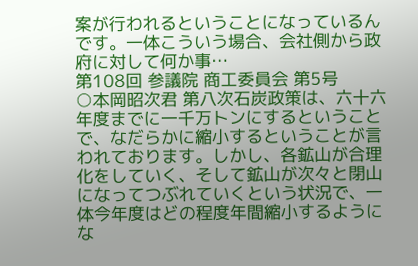案が行われるということになっているんです。一体こういう場合、会社側から政府に対して何か事…
第108回 参議院 商工委員会 第5号
○本岡昭次君 第八次石炭政策は、六十六年度までに一千万トンにするということで、なだらかに縮小するということが言われております。しかし、各鉱山が合理化をしていく、そして鉱山が次々と閉山になってつぶれていくという状況で、一体今年度はどの程度年間縮小するようにな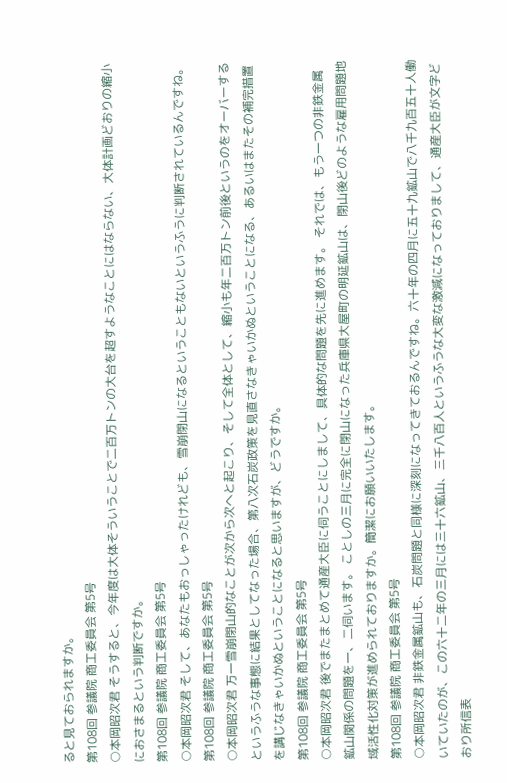ると見ておられますか。
第108回 参議院 商工委員会 第5号
○本岡昭次君 そうすると、今年度は大体そういうことで二百万トンの大台を超すようなことにはならない、大体計画どおりの縮小におさまるという判断ですか。
第108回 参議院 商工委員会 第5号
○本岡昭次君 そして、あなたもおっしゃったけれども、雪崩閉山になるということもないというふうに判断されているんですね。
第108回 参議院 商工委員会 第5号
○本岡昭次君 万一雪崩閉山的なことが次から次へと起こり、そして全体として、縮小も年二百万トン前後というのをオーバーするというふうな事態に結果としてなった場合、第八次石炭政策を見直さなきゃいかぬということになる、あるいはまたその補完措置を講じなきゃいかぬということになると思いますが、どうですか。
第108回 参議院 商工委員会 第5号
○本岡昭次君 後でまたまとめて通産大臣に伺うことにしまして、具体的な問題を先に進めます。 それでは、もう一つの非鉄金属鉱山関係の問題を一、二伺います。 ことしの三月に完全に閉山になった兵庫県大屋町の明延鉱山は、閉山後どのような雇用問題地域活性化対策が進められておりますか。簡潔にお願いいたします。
第108回 参議院 商工委員会 第5号
○本岡昭次君 非鉄金属鉱山も、石炭問題と同様に深刻になってきておるんですね。六十年の四月に五十九鉱山で八千九百五十人働いていたのが、この六十二年の三月には三十六鉱山、三千八百人というふうな大変な激減になっておりまして、通産大臣が文字どおり所信表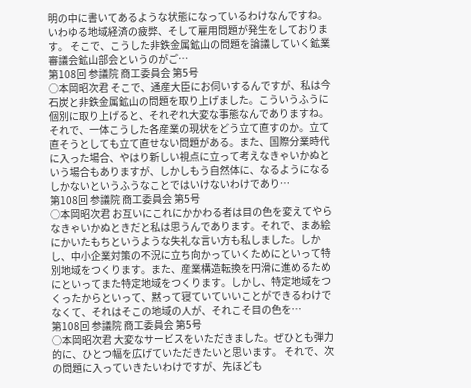明の中に書いてあるような状態になっているわけなんですね。いわゆる地域経済の疲弊、そして雇用問題が発生をしております。 そこで、こうした非鉄金属鉱山の問題を論議していく鉱業審議会鉱山部会というのがご…
第108回 参議院 商工委員会 第5号
○本岡昭次君 そこで、通産大臣にお伺いするんですが、私は今石炭と非鉄金属鉱山の問題を取り上げました。こういうふうに個別に取り上げると、それぞれ大変な事態なんでありますね。それで、一体こうした各産業の現状をどう立て直すのか。立て直そうとしても立て直せない問題がある。また、国際分業時代に入った場合、やはり新しい視点に立って考えなきゃいかぬという場合もありますが、しかしもう自然体に、なるようになるしかないというふうなことではいけないわけであり…
第108回 参議院 商工委員会 第5号
○本岡昭次君 お互いにこれにかかわる者は目の色を変えてやらなきゃいかぬときだと私は思うんであります。それで、まあ絵にかいたもちというような失礼な言い方も私しました。しかし、中小企業対策の不況に立ち向かっていくためにといって特別地域をつくります。また、産業構造転換を円滑に進めるためにといってまた特定地域をつくります。しかし、特定地域をつくったからといって、黙って寝ていていいことができるわけでなくて、それはそこの地域の人が、それこそ目の色を…
第108回 参議院 商工委員会 第5号
○本岡昭次君 大変なサービスをいただきました。ぜひとも弾力的に、ひとつ幅を広げていただきたいと思います。 それで、次の問題に入っていきたいわけですが、先ほども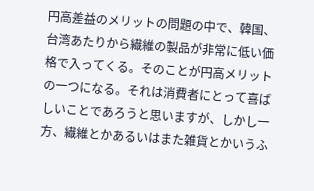円高差益のメリットの問題の中で、韓国、台湾あたりから繊維の製品が非常に低い価格で入ってくる。そのことが円高メリットの一つになる。それは消費者にとって喜ばしいことであろうと思いますが、しかし一方、繊維とかあるいはまた雑貨とかいうふ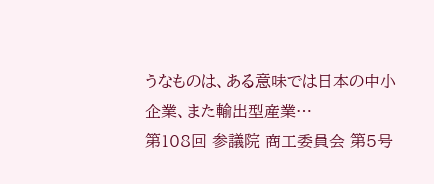うなものは、ある意味では日本の中小企業、また輸出型産業…
第108回 参議院 商工委員会 第5号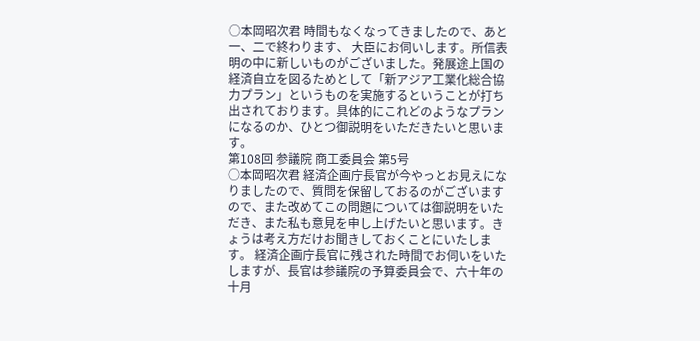○本岡昭次君 時間もなくなってきましたので、あと一、二で終わります、 大臣にお伺いします。所信表明の中に新しいものがございました。発展途上国の経済自立を図るためとして「新アジア工業化総合協力プラン」というものを実施するということが打ち出されております。具体的にこれどのようなプランになるのか、ひとつ御説明をいただきたいと思います。
第108回 参議院 商工委員会 第5号
○本岡昭次君 経済企画庁長官が今やっとお見えになりましたので、質問を保留しておるのがございますので、また改めてこの問題については御説明をいただき、また私も意見を申し上げたいと思います。きょうは考え方だけお聞きしておくことにいたします。 経済企画庁長官に残された時間でお伺いをいたしますが、長官は参議院の予算委員会で、六十年の十月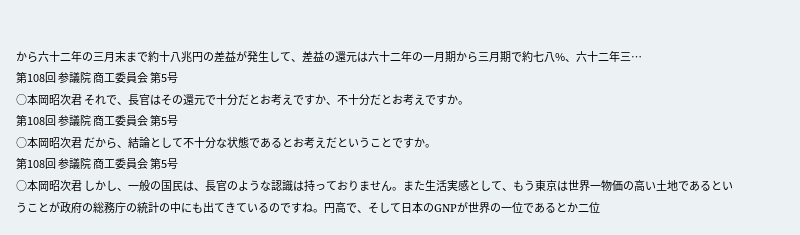から六十二年の三月末まで約十八兆円の差益が発生して、差益の還元は六十二年の一月期から三月期で約七八%、六十二年三…
第108回 参議院 商工委員会 第5号
○本岡昭次君 それで、長官はその還元で十分だとお考えですか、不十分だとお考えですか。
第108回 参議院 商工委員会 第5号
○本岡昭次君 だから、結論として不十分な状態であるとお考えだということですか。
第108回 参議院 商工委員会 第5号
○本岡昭次君 しかし、一般の国民は、長官のような認識は持っておりません。また生活実感として、もう東京は世界一物価の高い土地であるということが政府の総務庁の統計の中にも出てきているのですね。円高で、そして日本のGNPが世界の一位であるとか二位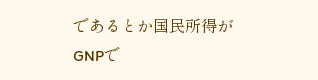であるとか国民所得がGNPで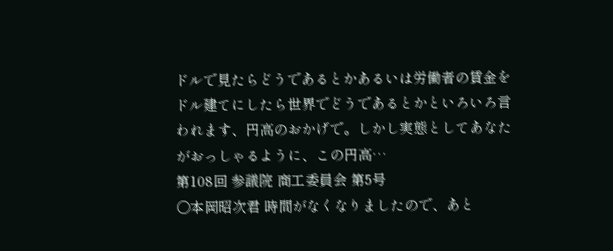ドルで見たらどうであるとかあるいは労働者の賃金をドル建てにしたら世界でどうであるとかといろいろ言われます、円高のおかげで。しかし実態としてあなたがおっしゃるように、この円高…
第108回 参議院 商工委員会 第5号
○本岡昭次君 時間がなくなりましたので、あと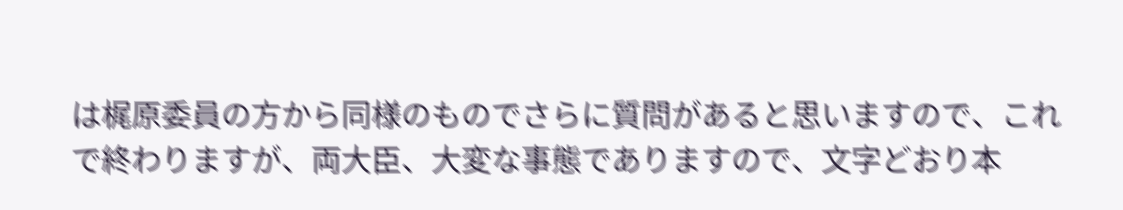は梶原委員の方から同様のものでさらに質問があると思いますので、これで終わりますが、両大臣、大変な事態でありますので、文字どおり本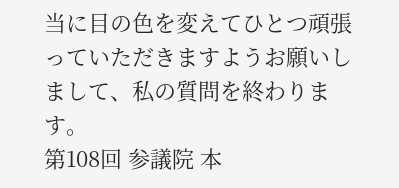当に目の色を変えてひとつ頑張っていただきますようお願いしまして、私の質問を終わります。
第108回 参議院 本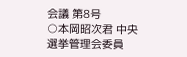会議 第8号
○本岡昭次君 中央選挙管理会委員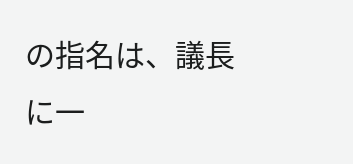の指名は、議長に一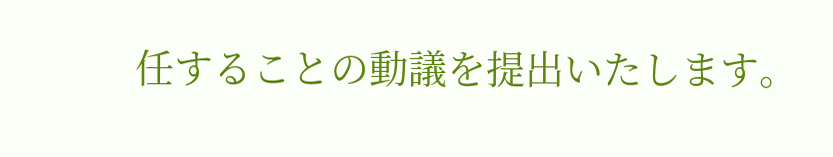任することの動議を提出いたします。